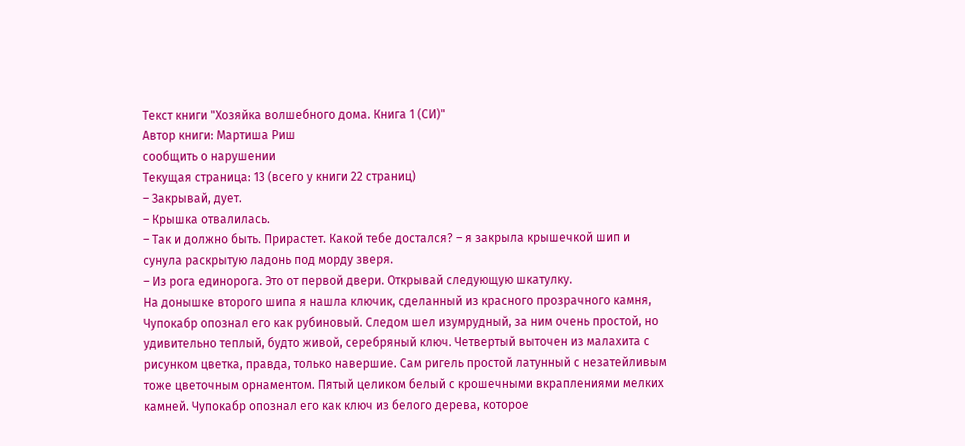Текст книги "Хозяйка волшебного дома. Книга 1 (СИ)"
Автор книги: Мартиша Риш
сообщить о нарушении
Текущая страница: 13 (всего у книги 22 страниц)
– Закрывай, дует.
– Крышка отвалилась.
– Так и должно быть. Прирастет. Какой тебе достался? – я закрыла крышечкой шип и сунула раскрытую ладонь под морду зверя.
– Из рога единорога. Это от первой двери. Открывай следующую шкатулку.
На донышке второго шипа я нашла ключик, сделанный из красного прозрачного камня, Чупокабр опознал его как рубиновый. Следом шел изумрудный, за ним очень простой, но удивительно теплый, будто живой, серебряный ключ. Четвертый выточен из малахита с рисунком цветка, правда, только навершие. Сам ригель простой латунный с незатейливым тоже цветочным орнаментом. Пятый целиком белый с крошечными вкраплениями мелких камней. Чупокабр опознал его как ключ из белого дерева, которое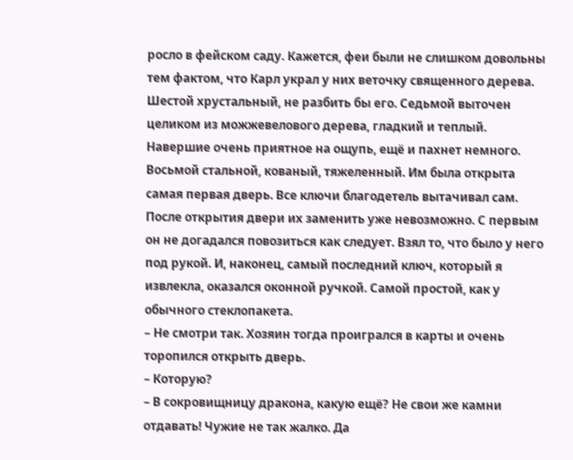росло в фейском саду. Кажется, феи были не слишком довольны тем фактом, что Карл украл у них веточку священного дерева. Шестой хрустальный, не разбить бы его. Седьмой выточен целиком из можжевелового дерева, гладкий и теплый. Навершие очень приятное на ощупь, ещё и пахнет немного. Восьмой стальной, кованый, тяжеленный. Им была открыта самая первая дверь. Все ключи благодетель вытачивал сам. После открытия двери их заменить уже невозможно. С первым он не догадался повозиться как следует. Взял то, что было у него под рукой. И, наконец, самый последний ключ, который я извлекла, оказался оконной ручкой. Самой простой, как у обычного стеклопакета.
– Не смотри так. Хозяин тогда проигрался в карты и очень торопился открыть дверь.
– Которую?
– В сокровищницу дракона, какую ещё? Не свои же камни отдавать! Чужие не так жалко. Да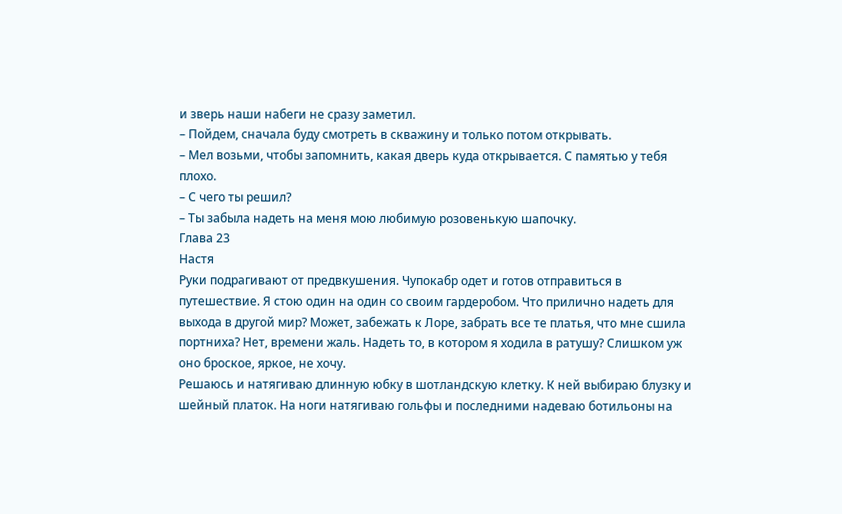и зверь наши набеги не сразу заметил.
– Пойдем, сначала буду смотреть в скважину и только потом открывать.
– Мел возьми, чтобы запомнить, какая дверь куда открывается. С памятью у тебя плохо.
– С чего ты решил?
– Ты забыла надеть на меня мою любимую розовенькую шапочку.
Глава 23
Настя
Руки подрагивают от предвкушения. Чупокабр одет и готов отправиться в путешествие. Я стою один на один со своим гардеробом. Что прилично надеть для выхода в другой мир? Может, забежать к Лоре, забрать все те платья, что мне сшила портниха? Нет, времени жаль. Надеть то, в котором я ходила в ратушу? Слишком уж оно броское, яркое, не хочу.
Решаюсь и натягиваю длинную юбку в шотландскую клетку. К ней выбираю блузку и шейный платок. На ноги натягиваю гольфы и последними надеваю ботильоны на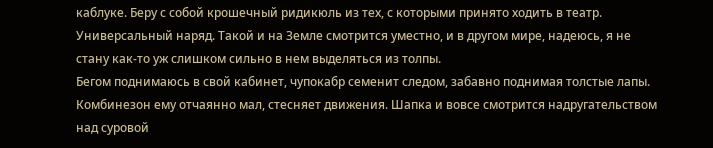каблуке. Беру с собой крошечный ридикюль из тех, с которыми принято ходить в театр.
Универсальный наряд. Такой и на Земле смотрится уместно, и в другом мире, надеюсь, я не стану как-то уж слишком сильно в нем выделяться из толпы.
Бегом поднимаюсь в свой кабинет, чупокабр семенит следом, забавно поднимая толстые лапы. Комбинезон ему отчаянно мал, стесняет движения. Шапка и вовсе смотрится надругательством над суровой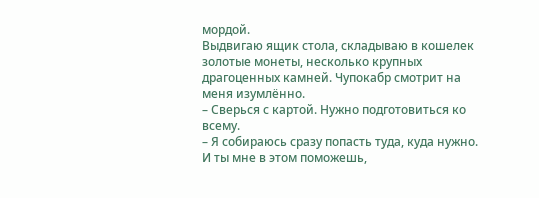мордой.
Выдвигаю ящик стола, складываю в кошелек золотые монеты, несколько крупных драгоценных камней. Чупокабр смотрит на меня изумлённо.
– Сверься с картой. Нужно подготовиться ко всему.
– Я собираюсь сразу попасть туда, куда нужно. И ты мне в этом поможешь,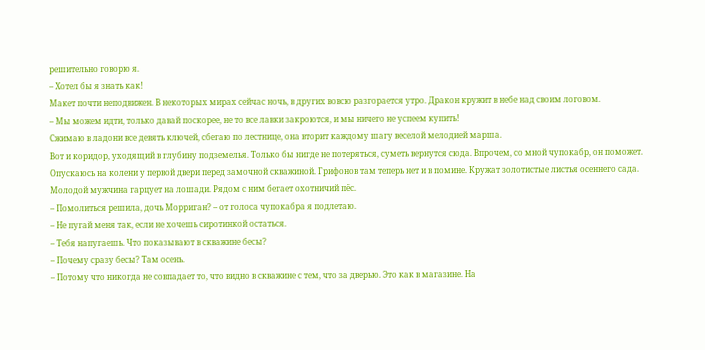решительно говорю я.
– Хотел бы я знать как!
Макет почти неподвижен. В некоторых мирах сейчас ночь, в других вовсю разгорается утро. Дракон кружит в небе над своим логовом.
– Мы можем идти, только давай поскорее, не то все лавки закроются, и мы ничего не успеем купить!
Сжимаю в ладони все девять ключей, сбегаю по лестнице, она вторит каждому шагу веселой мелодией марша.
Вот и коридор, уходящий в глубину подземелья. Только бы нигде не потеряться, суметь вернутся сюда. Впрочем, со мной чупокабр, он поможет.
Опускаюсь на колени у первой двери перед замочной скважиной. Грифонов там теперь нет и в помине. Кружат золотистые листья осеннего сада. Молодой мужчина гарцует на лошади. Рядом с ним бегает охотничий пёс.
– Помолиться решила, дочь Морриган? – от голоса чупокабра я подлетаю.
– Не пугай меня так, если не хочешь сиротинкой остаться.
– Тебя напугаешь. Что показывают в скважине бесы?
– Почему сразу бесы? Там осень.
– Потому что никогда не совпадает то, что видно в скважине с тем, что за дверью. Это как в магазине. На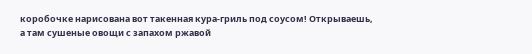коробочке нарисована вот такенная кура-гриль под соусом! Открываешь, а там сушеные овощи с запахом ржавой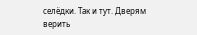селёдки. Так и тут. Дверям верить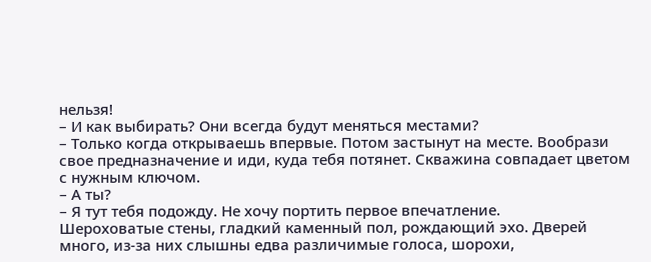нельзя!
– И как выбирать? Они всегда будут меняться местами?
– Только когда открываешь впервые. Потом застынут на месте. Вообрази свое предназначение и иди, куда тебя потянет. Скважина совпадает цветом с нужным ключом.
– А ты?
– Я тут тебя подожду. Не хочу портить первое впечатление.
Шероховатые стены, гладкий каменный пол, рождающий эхо. Дверей много, из-за них слышны едва различимые голоса, шорохи,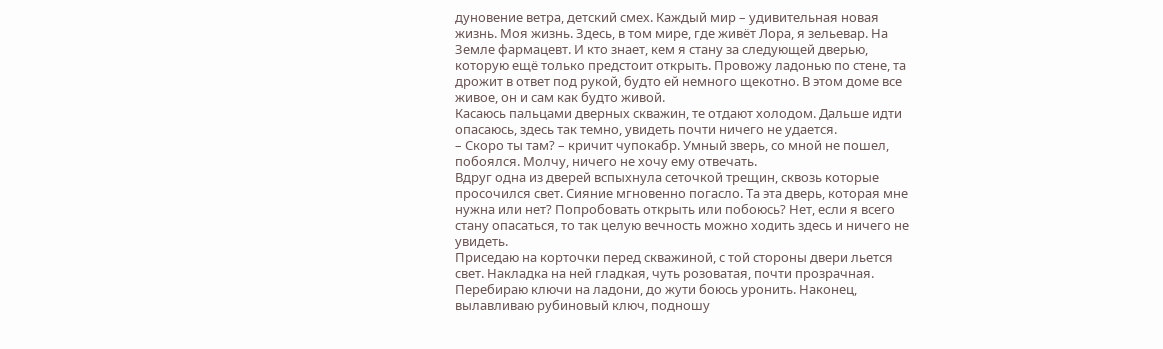дуновение ветра, детский смех. Каждый мир – удивительная новая жизнь. Моя жизнь. Здесь, в том мире, где живёт Лора, я зельевар. На Земле фармацевт. И кто знает, кем я стану за следующей дверью, которую ещё только предстоит открыть. Провожу ладонью по стене, та дрожит в ответ под рукой, будто ей немного щекотно. В этом доме все живое, он и сам как будто живой.
Касаюсь пальцами дверных скважин, те отдают холодом. Дальше идти опасаюсь, здесь так темно, увидеть почти ничего не удается.
– Скоро ты там? – кричит чупокабр. Умный зверь, со мной не пошел, побоялся. Молчу, ничего не хочу ему отвечать.
Вдруг одна из дверей вспыхнула сеточкой трещин, сквозь которые просочился свет. Сияние мгновенно погасло. Та эта дверь, которая мне нужна или нет? Попробовать открыть или побоюсь? Нет, если я всего стану опасаться, то так целую вечность можно ходить здесь и ничего не увидеть.
Приседаю на корточки перед скважиной, с той стороны двери льется свет. Накладка на ней гладкая, чуть розоватая, почти прозрачная.
Перебираю ключи на ладони, до жути боюсь уронить. Наконец, вылавливаю рубиновый ключ, подношу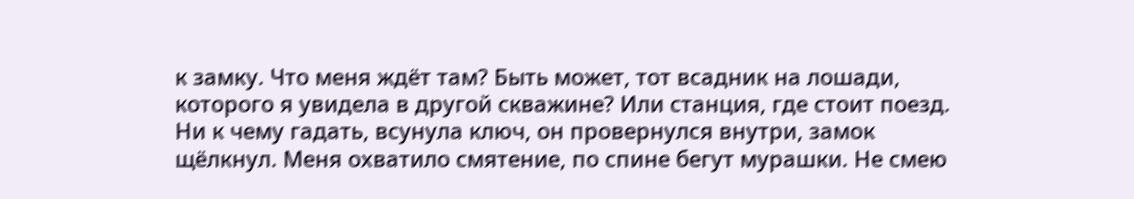к замку. Что меня ждёт там? Быть может, тот всадник на лошади, которого я увидела в другой скважине? Или станция, где стоит поезд. Ни к чему гадать, всунула ключ, он провернулся внутри, замок щёлкнул. Меня охватило смятение, по спине бегут мурашки. Не смею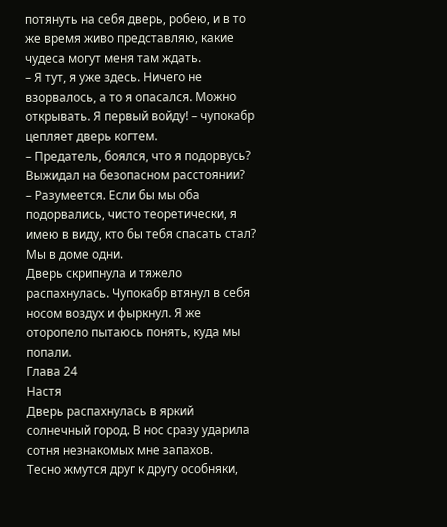потянуть на себя дверь, робею, и в то же время живо представляю, какие чудеса могут меня там ждать.
– Я тут, я уже здесь. Ничего не взорвалось, а то я опасался. Можно открывать. Я первый войду! – чупокабр цепляет дверь когтем.
– Предатель, боялся, что я подорвусь? Выжидал на безопасном расстоянии?
– Разумеется. Если бы мы оба подорвались, чисто теоретически, я имею в виду, кто бы тебя спасать стал? Мы в доме одни.
Дверь скрипнула и тяжело распахнулась. Чупокабр втянул в себя носом воздух и фыркнул. Я же оторопело пытаюсь понять, куда мы попали.
Глава 24
Настя
Дверь распахнулась в яркий солнечный город. В нос сразу ударила сотня незнакомых мне запахов.
Тесно жмутся друг к другу особняки,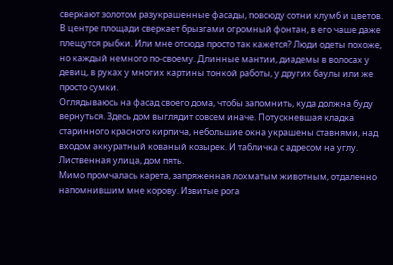сверкают золотом разукрашенные фасады, повсюду сотни клумб и цветов. В центре площади сверкает брызгами огромный фонтан, в его чаше даже плещутся рыбки. Или мне отсюда просто так кажется? Люди одеты похоже, но каждый немного по-своему. Длинные мантии, диадемы в волосах у девиц, в руках у многих картины тонкой работы, у других баулы или же просто сумки.
Оглядываюсь на фасад своего дома, чтобы запомнить, куда должна буду вернуться. Здесь дом выглядит совсем иначе. Потускневшая кладка старинного красного кирпича, небольшие окна украшены ставнями, над входом аккуратный кованый козырек. И табличка с адресом на углу. Лиственная улица, дом пять.
Мимо промчалась карета, запряженная лохматым животным, отдаленно напомнившим мне корову. Извитые рога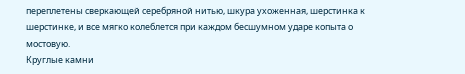переплетены сверкающей серебряной нитью, шкура ухоженная, шерстинка к шерстинке, и все мягко колеблется при каждом бесшумном ударе копыта о мостовую.
Круглые камни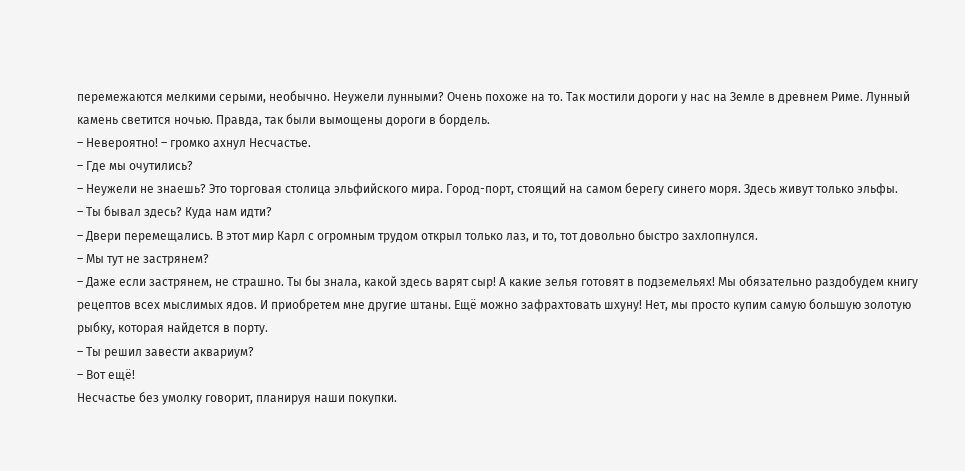перемежаются мелкими серыми, необычно. Неужели лунными? Очень похоже на то. Так мостили дороги у нас на Земле в древнем Риме. Лунный камень светится ночью. Правда, так были вымощены дороги в бордель.
– Невероятно! – громко ахнул Несчастье.
– Где мы очутились?
– Неужели не знаешь? Это торговая столица эльфийского мира. Город-порт, стоящий на самом берегу синего моря. Здесь живут только эльфы.
– Ты бывал здесь? Куда нам идти?
– Двери перемещались. В этот мир Карл с огромным трудом открыл только лаз, и то, тот довольно быстро захлопнулся.
– Мы тут не застрянем?
– Даже если застрянем, не страшно. Ты бы знала, какой здесь варят сыр! А какие зелья готовят в подземельях! Мы обязательно раздобудем книгу рецептов всех мыслимых ядов. И приобретем мне другие штаны. Ещё можно зафрахтовать шхуну! Нет, мы просто купим самую большую золотую рыбку, которая найдется в порту.
– Ты решил завести аквариум?
– Вот ещё!
Несчастье без умолку говорит, планируя наши покупки.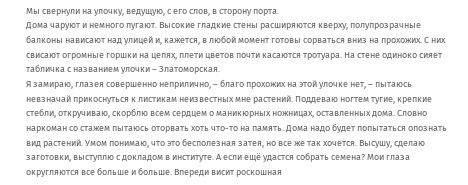Мы свернули на улочку, ведущую, с его слов, в сторону порта.
Дома чаруют и немного пугают. Высокие гладкие стены расширяются кверху, полупрозрачные балконы нависают над улицей и, кажется, в любой момент готовы сорваться вниз на прохожих. С них свисают огромные горшки на цепях, плети цветов почти касаются тротуара. На стене одиноко сияет табличка с названием улочки – Златоморская.
Я замираю, глазея совершенно неприлично, – благо прохожих на этой улочке нет, – пытаюсь невзначай прикоснуться к листикам неизвестных мне растений. Поддеваю ногтем тугие, крепкие стебли, откручиваю, скорблю всем сердцем о маникюрных ножницах, оставленных дома. Словно наркоман со стажем пытаюсь оторвать хоть что-то на память. Дома надо будет попытаться опознать вид растений. Умом понимаю, что это бесполезная затея, но все же так хочется. Высушу, сделаю заготовки, выступлю с докладом в институте. А если ещё удастся собрать семена? Мои глаза округляются все больше и больше. Впереди висит роскошная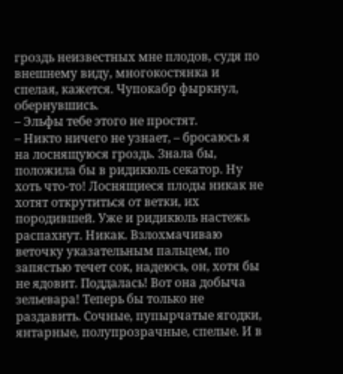гроздь неизвестных мне плодов, судя по внешнему виду, многокостянка и спелая, кажется. Чупокабр фыркнул, обернувшись.
– Эльфы тебе этого не простят.
– Никто ничего не узнает, – бросаюсь я на лоснящуюся гроздь. Знала бы, положила бы в ридикюль секатор. Ну хоть что-то! Лоснящиеся плоды никак не хотят открутиться от ветки, их породившей. Уже и ридикюль настежь распахнут. Никак. Взлохмачиваю веточку указательным пальцем, по запястью течет сок, надеюсь, он, хотя бы не ядовит. Поддалась! Вот она добыча зельевара! Теперь бы только не раздавить. Сочные, пупырчатые ягодки, янтарные, полупрозрачные, спелые. И в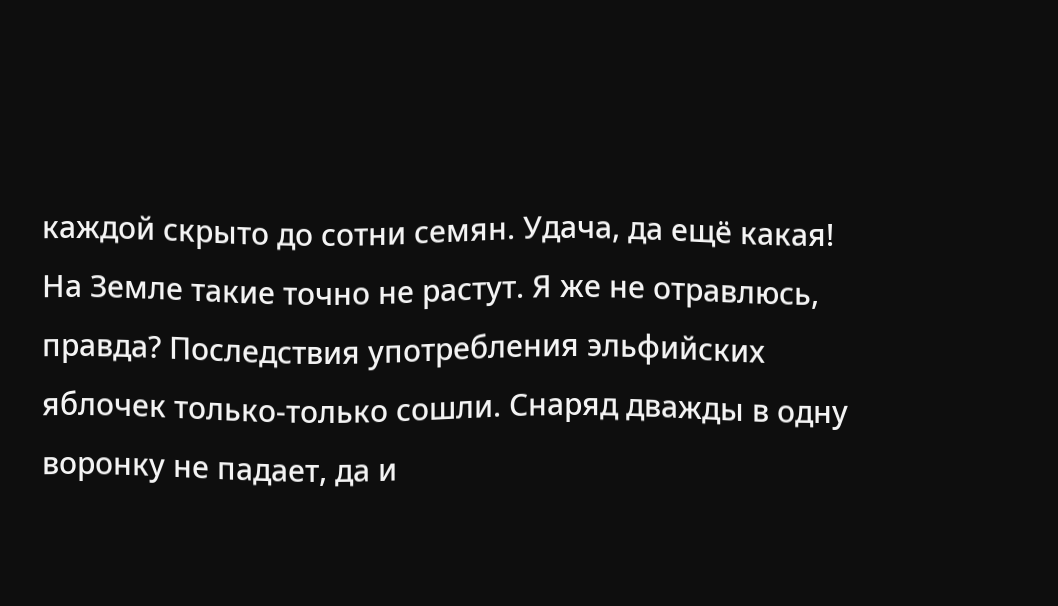каждой скрыто до сотни семян. Удача, да ещё какая! На Земле такие точно не растут. Я же не отравлюсь, правда? Последствия употребления эльфийских яблочек только-только сошли. Снаряд дважды в одну воронку не падает, да и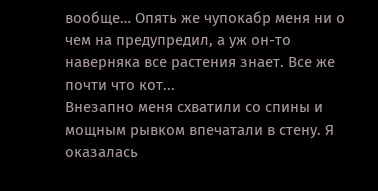вообще… Опять же чупокабр меня ни о чем на предупредил, а уж он-то наверняка все растения знает. Все же почти что кот...
Внезапно меня схватили со спины и мощным рывком впечатали в стену. Я оказалась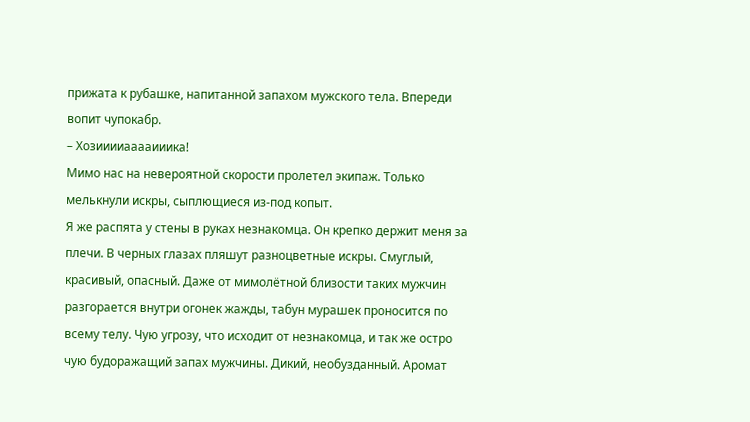прижата к рубашке, напитанной запахом мужского тела. Впереди вопит чупокабр.
– Хозииииааааииика!
Мимо нас на невероятной скорости пролетел экипаж. Только мелькнули искры, сыплющиеся из-под копыт.
Я же распята у стены в руках незнакомца. Он крепко держит меня за плечи. В черных глазах пляшут разноцветные искры. Смуглый, красивый, опасный. Даже от мимолётной близости таких мужчин разгорается внутри огонек жажды, табун мурашек проносится по всему телу. Чую угрозу, что исходит от незнакомца, и так же остро чую будоражащий запах мужчины. Дикий, необузданный. Аромат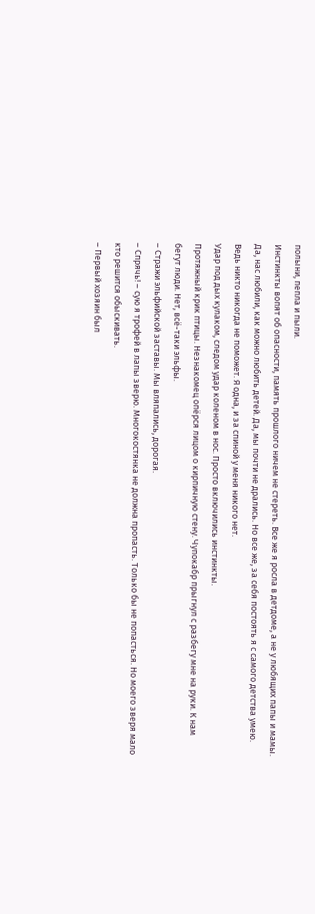полыни, пепла и пыли.
Инстинкты вопят об опасности, память прошлого ничем не стереть. Все же я росла в детдоме, а не у любящих папы и мамы. Да, нас любили, как можно любить детей. Да, мы почти не дрались. Но все же, за себя постоять я с самого детства умею. Ведь никто никогда не поможет. Я одна, и за спиной у меня никого нет.
Удар под дых кулаком, следом удар коленом в нос. Просто включились инстинкты.
Протяжный крик птицы. Незнакомец опёрся лицом о кирпичную стену. Чупокабр прыгнул с разбегу мне на руки. К нам бегут люди. Нет, всё-таки эльфы.
– Стражи эльфийской заставы. Мы вляпались, дорогая.
– Спрячь! – сую я трофей в лапы зверю. Многокостянка не должна пропасть. Только бы не попасться. Но моего зверя мало кто решится обыскивать.
– Первый хозяин был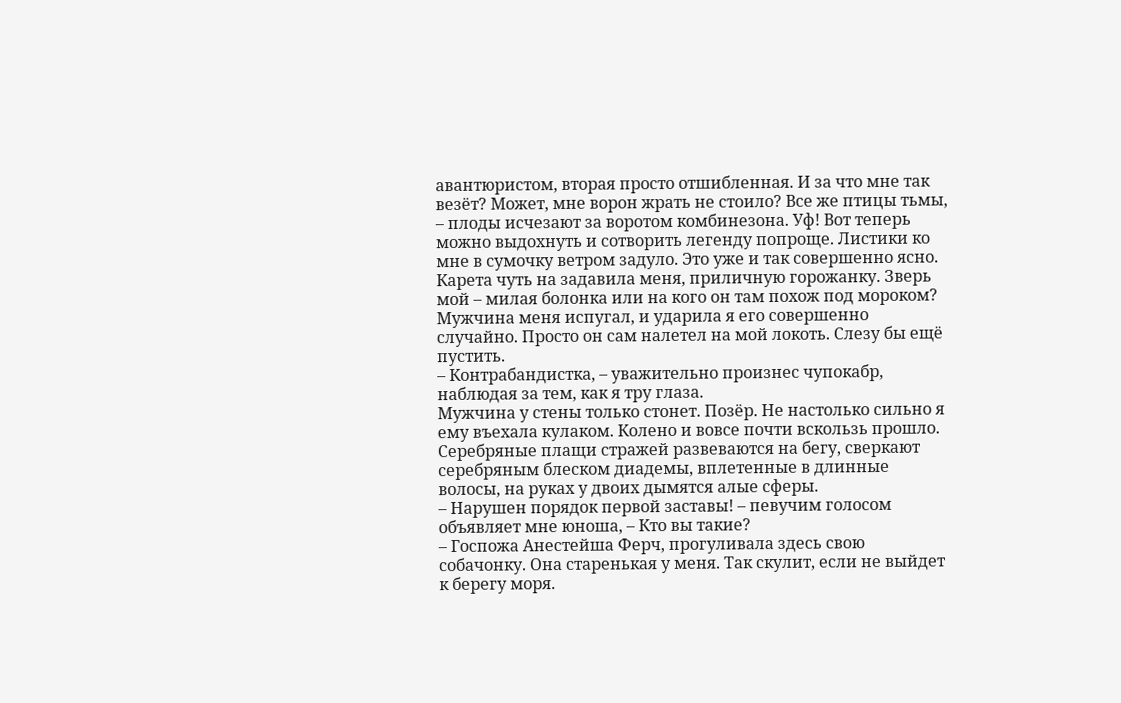авантюристом, вторая просто отшибленная. И за что мне так везёт? Может, мне ворон жрать не стоило? Все же птицы тьмы, – плоды исчезают за воротом комбинезона. Уф! Вот теперь можно выдохнуть и сотворить легенду попроще. Листики ко мне в сумочку ветром задуло. Это уже и так совершенно ясно. Карета чуть на задавила меня, приличную горожанку. Зверь мой – милая болонка или на кого он там похож под мороком? Мужчина меня испугал, и ударила я его совершенно случайно. Просто он сам налетел на мой локоть. Слезу бы ещё пустить.
– Контрабандистка, – уважительно произнес чупокабр, наблюдая за тем, как я тру глаза.
Мужчина у стены только стонет. Позёр. Не настолько сильно я ему въехала кулаком. Колено и вовсе почти вскользь прошло.
Серебряные плащи стражей развеваются на бегу, сверкают серебряным блеском диадемы, вплетенные в длинные волосы, на руках у двоих дымятся алые сферы.
– Нарушен порядок первой заставы! – певучим голосом объявляет мне юноша, – Кто вы такие?
– Госпожа Анестейша Ферч, прогуливала здесь свою собачонку. Она старенькая у меня. Так скулит, если не выйдет к берегу моря.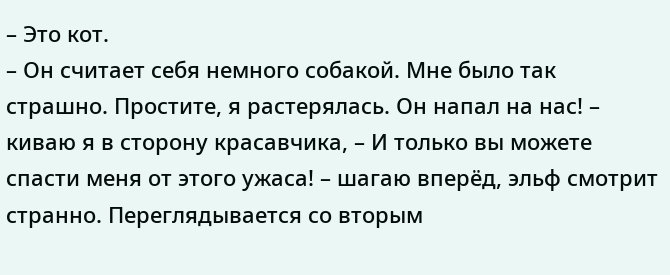– Это кот.
– Он считает себя немного собакой. Мне было так страшно. Простите, я растерялась. Он напал на нас! – киваю я в сторону красавчика, – И только вы можете спасти меня от этого ужаса! – шагаю вперёд, эльф смотрит странно. Переглядывается со вторым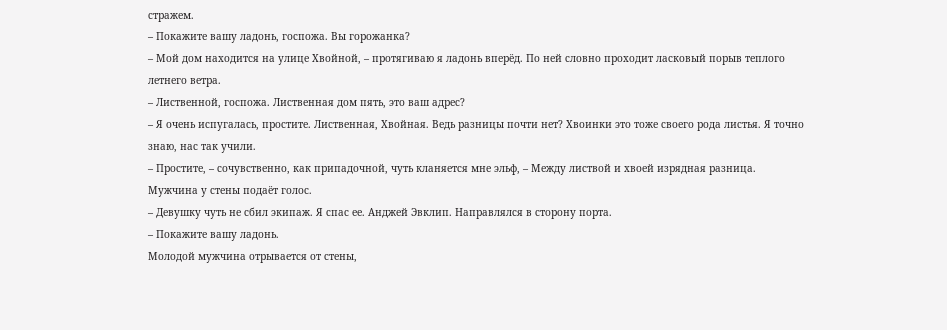стражем.
– Покажите вашу ладонь, госпожа. Вы горожанка?
– Мой дом находится на улице Хвойной, – протягиваю я ладонь вперёд. По ней словно проходит ласковый порыв теплого летнего ветра.
– Лиственной, госпожа. Лиственная дом пять, это ваш адрес?
– Я очень испугалась, простите. Лиственная, Хвойная. Ведь разницы почти нет? Хвоинки это тоже своего рода листья. Я точно знаю, нас так учили.
– Простите, – сочувственно, как припадочной, чуть кланяется мне эльф, – Между листвой и хвоей изрядная разница.
Мужчина у стены подаёт голос.
– Девушку чуть не сбил экипаж. Я спас ее. Анджей Эвклип. Направлялся в сторону порта.
– Покажите вашу ладонь.
Молодой мужчина отрывается от стены,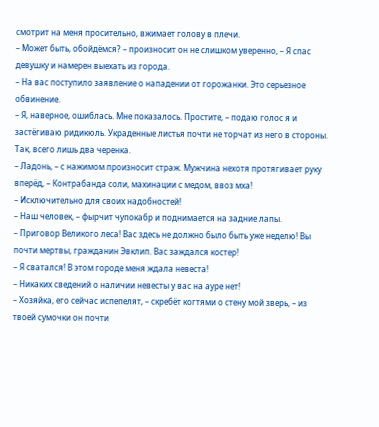смотрит на меня просительно, вжимает голову в плечи.
– Может быть, обойдёмся? – произносит он не слишком уверенно, – Я спас девушку и намерен выехать из города.
– На вас поступило заявление о нападении от горожанки. Это серьезное обвинение.
– Я, наверное, ошиблась. Мне показалось. Простите, – подаю голос я и застёгиваю ридикюль. Украденные листья почти не торчат из него в стороны. Так, всего лишь два черенка.
– Ладонь, – с нажимом произносит страж. Мужчина нехотя протягивает руку вперёд, – Контрабанда соли, махинации с медом, ввоз мха!
– Исключительно для своих надобностей!
– Наш человек, – фырчит чупокабр и поднимается на задние лапы.
– Приговор Великого леса! Вас здесь не должно было быть уже неделю! Вы почти мертвы, гражданин Эвклип. Вас заждался костер!
– Я сватался! В этом городе меня ждала невеста!
– Никаких сведений о наличии невесты у вас на ауре нет!
– Хозяйка, его сейчас испепелят, – скребёт когтями о стену мой зверь, – из твоей сумочки он почти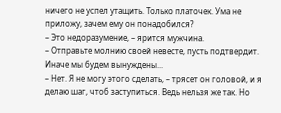ничего не успел утащить. Только платочек. Ума не приложу, зачем ему он понадобился?
– Это недоразумение, – ярится мужчина.
– Отправьте молнию своей невесте, пусть подтвердит. Иначе мы будем вынуждены...
– Нет. Я не могу этого сделать, – трясет он головой, и я делаю шаг, чтоб заступиться. Ведь нельзя же так. Но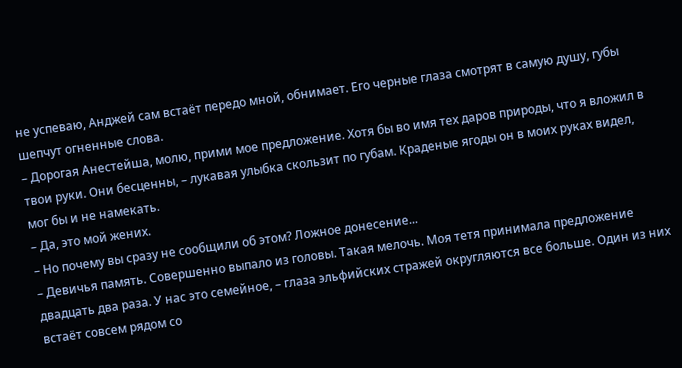не успеваю, Анджей сам встаёт передо мной, обнимает. Его черные глаза смотрят в самую душу, губы шепчут огненные слова.
– Дорогая Анестейша, молю, прими мое предложение. Хотя бы во имя тех даров природы, что я вложил в твои руки. Они бесценны, – лукавая улыбка скользит по губам. Краденые ягоды он в моих руках видел, мог бы и не намекать.
– Да, это мой жених.
– Но почему вы сразу не сообщили об этом? Ложное донесение...
– Девичья память. Совершенно выпало из головы. Такая мелочь. Моя тетя принимала предложение двадцать два раза. У нас это семейное, – глаза эльфийских стражей округляются все больше. Один из них встаёт совсем рядом со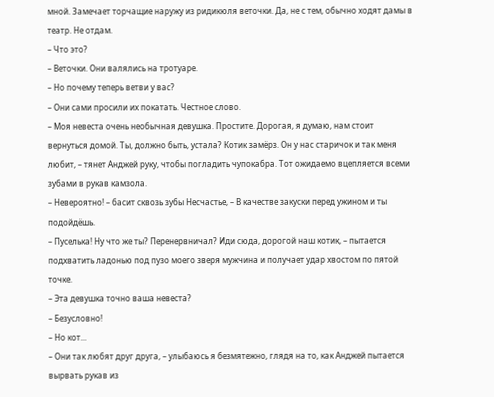мной. Замечает торчащие наружу из ридикюля веточки. Да, не с тем, обычно ходят дамы в театр. Не отдам.
– Что это?
– Веточки. Они валялись на тротуаре.
– Но почему теперь ветви у вас?
– Они сами просили их покатать. Честное слово.
– Моя невеста очень необычная девушка. Простите. Дорогая, я думаю, нам стоит вернуться домой. Ты, должно быть, устала? Котик замёрз. Он у нас старичок и так меня любит, – тянет Анджей руку, чтобы погладить чупокабра. Тот ожидаемо вцепляется всеми зубами в рукав камзола.
– Невероятно! – басит сквозь зубы Несчастье, – В качестве закуски перед ужином и ты подойдёшь.
– Пуселька! Ну что же ты? Перенервничал? Иди сюда, дорогой наш котик, – пытается подхватить ладонью под пузо моего зверя мужчина и получает удар хвостом по пятой точке.
– Эта девушка точно ваша невеста?
– Безусловно!
– Но кот...
– Они так любят друг друга, – улыбаюсь я безмятежно, глядя на то, как Анджей пытается вырвать рукав из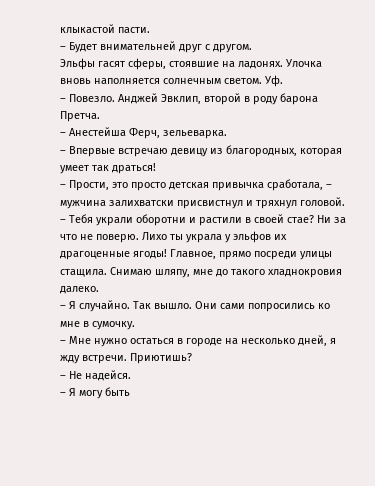клыкастой пасти.
– Будет внимательней друг с другом.
Эльфы гасят сферы, стоявшие на ладонях. Улочка вновь наполняется солнечным светом. Уф.
– Повезло. Анджей Эвклип, второй в роду барона Претча.
– Анестейша Ферч, зельеварка.
– Впервые встречаю девицу из благородных, которая умеет так драться!
– Прости, это просто детская привычка сработала, – мужчина залихватски присвистнул и тряхнул головой.
– Тебя украли оборотни и растили в своей стае? Ни за что не поверю. Лихо ты украла у эльфов их драгоценные ягоды! Главное, прямо посреди улицы стащила. Снимаю шляпу, мне до такого хладнокровия далеко.
– Я случайно. Так вышло. Они сами попросились ко мне в сумочку.
– Мне нужно остаться в городе на несколько дней, я жду встречи. Приютишь?
– Не надейся.
– Я могу быть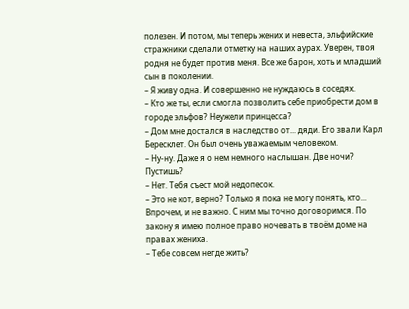полезен. И потом, мы теперь жених и невеста, эльфийские стражники сделали отметку на наших аурах. Уверен, твоя родня не будет против меня. Все же барон, хоть и младший сын в поколении.
– Я живу одна. И совершенно не нуждаюсь в соседях.
– Кто же ты, если смогла позволить себе приобрести дом в городе эльфов? Неужели принцесса?
– Дом мне достался в наследство от... дяди. Его звали Карл Бересклет. Он был очень уважаемым человеком.
– Ну-ну. Даже я о нем немного наслышан. Две ночи? Пустишь?
– Нет. Тебя съест мой недопесок.
– Это не кот, верно? Только я пока не могу понять, кто... Впрочем, и не важно. С ним мы точно договоримся. По закону я имею полное право ночевать в твоём доме на правах жениха.
– Тебе совсем негде жить?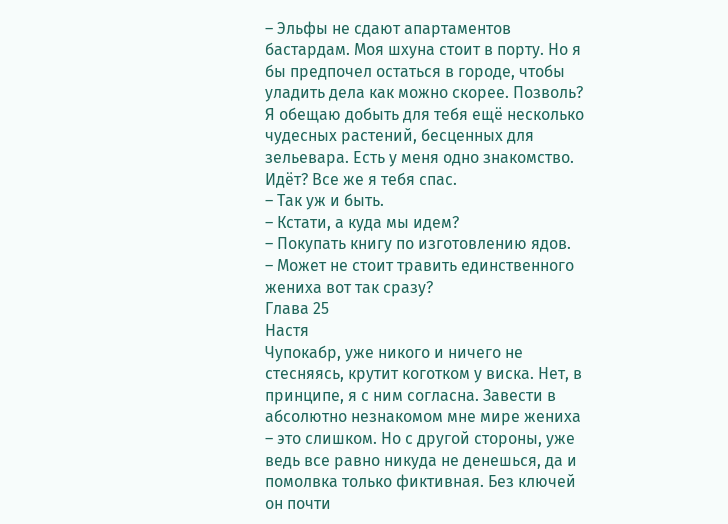– Эльфы не сдают апартаментов бастардам. Моя шхуна стоит в порту. Но я бы предпочел остаться в городе, чтобы уладить дела как можно скорее. Позволь? Я обещаю добыть для тебя ещё несколько чудесных растений, бесценных для зельевара. Есть у меня одно знакомство. Идёт? Все же я тебя спас.
– Так уж и быть.
– Кстати, а куда мы идем?
– Покупать книгу по изготовлению ядов.
– Может не стоит травить единственного жениха вот так сразу?
Глава 25
Настя
Чупокабр, уже никого и ничего не стесняясь, крутит коготком у виска. Нет, в принципе, я с ним согласна. Завести в абсолютно незнакомом мне мире жениха – это слишком. Но с другой стороны, уже ведь все равно никуда не денешься, да и помолвка только фиктивная. Без ключей он почти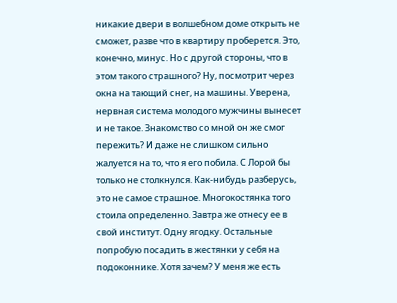никакие двери в волшебном доме открыть не сможет, разве что в квартиру проберется. Это, конечно, минус. Но с другой стороны, что в этом такого страшного? Ну, посмотрит через окна на тающий снег, на машины. Уверена, нервная система молодого мужчины вынесет и не такое. Знакомство со мной он же смог пережить? И даже не слишком сильно жалуется на то, что я его побила. С Лорой бы только не столкнулся. Как-нибудь разберусь, это не самое страшное. Многокостянка того стоила определенно. Завтра же отнесу ее в свой институт. Одну ягодку. Остальные попробую посадить в жестянки у себя на подоконнике. Хотя зачем? У меня же есть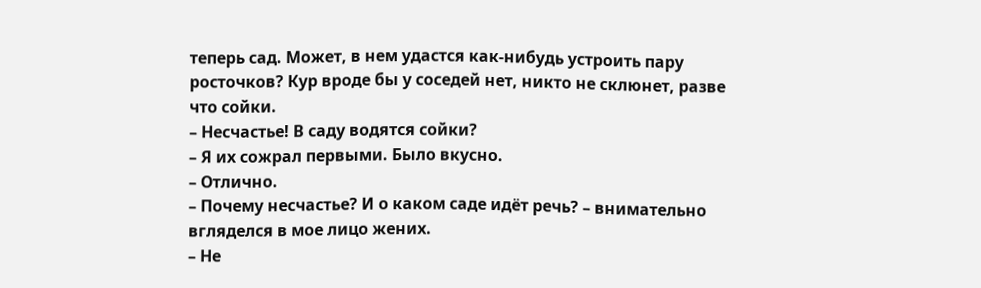теперь сад. Может, в нем удастся как-нибудь устроить пару росточков? Кур вроде бы у соседей нет, никто не склюнет, разве что сойки.
– Несчастье! В саду водятся сойки?
– Я их сожрал первыми. Было вкусно.
– Отлично.
– Почему несчастье? И о каком саде идёт речь? – внимательно вгляделся в мое лицо жених.
– Не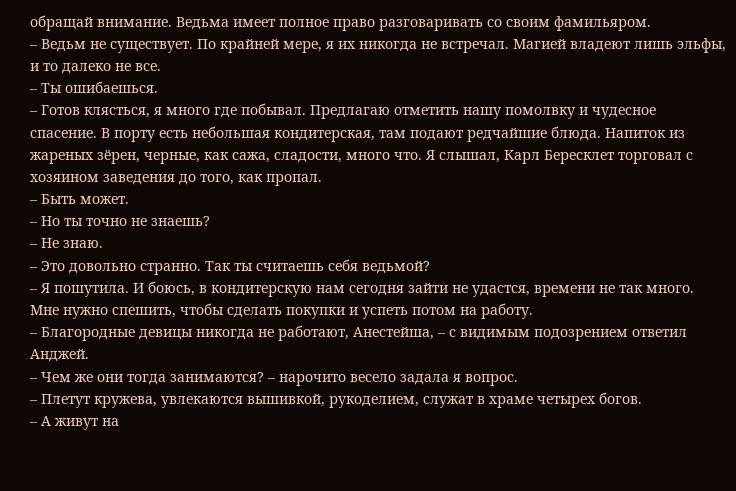обращай внимание. Ведьма имеет полное право разговаривать со своим фамильяром.
– Ведьм не существует. По крайней мере, я их никогда не встречал. Магией владеют лишь эльфы, и то далеко не все.
– Ты ошибаешься.
– Готов клясться, я много где побывал. Предлагаю отметить нашу помолвку и чудесное спасение. В порту есть небольшая кондитерская, там подают редчайшие блюда. Напиток из жареных зёрен, черные, как сажа, сладости, много что. Я слышал, Карл Бересклет торговал с хозяином заведения до того, как пропал.
– Быть может.
– Но ты точно не знаешь?
– Не знаю.
– Это довольно странно. Так ты считаешь себя ведьмой?
– Я пошутила. И боюсь, в кондитерскую нам сегодня зайти не удастся, времени не так много. Мне нужно спешить, чтобы сделать покупки и успеть потом на работу.
– Благородные девицы никогда не работают, Анестейша, – с видимым подозрением ответил Анджей.
– Чем же они тогда занимаются? – нарочито весело задала я вопрос.
– Плетут кружева, увлекаются вышивкой, рукоделием, служат в храме четырех богов.
– А живут на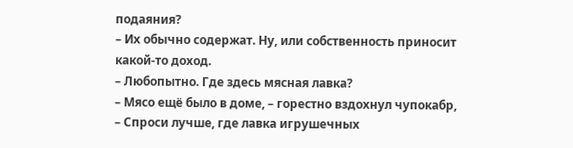подаяния?
– Их обычно содержат. Ну, или собственность приносит какой-то доход.
– Любопытно. Где здесь мясная лавка?
– Мясо ещё было в доме, – горестно вздохнул чупокабр, – Спроси лучше, где лавка игрушечных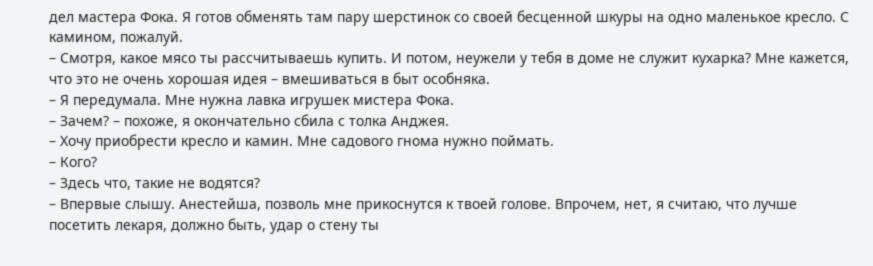дел мастера Фока. Я готов обменять там пару шерстинок со своей бесценной шкуры на одно маленькое кресло. С камином, пожалуй.
– Смотря, какое мясо ты рассчитываешь купить. И потом, неужели у тебя в доме не служит кухарка? Мне кажется, что это не очень хорошая идея – вмешиваться в быт особняка.
– Я передумала. Мне нужна лавка игрушек мистера Фока.
– Зачем? – похоже, я окончательно сбила с толка Анджея.
– Хочу приобрести кресло и камин. Мне садового гнома нужно поймать.
– Кого?
– Здесь что, такие не водятся?
– Впервые слышу. Анестейша, позволь мне прикоснутся к твоей голове. Впрочем, нет, я считаю, что лучше посетить лекаря, должно быть, удар о стену ты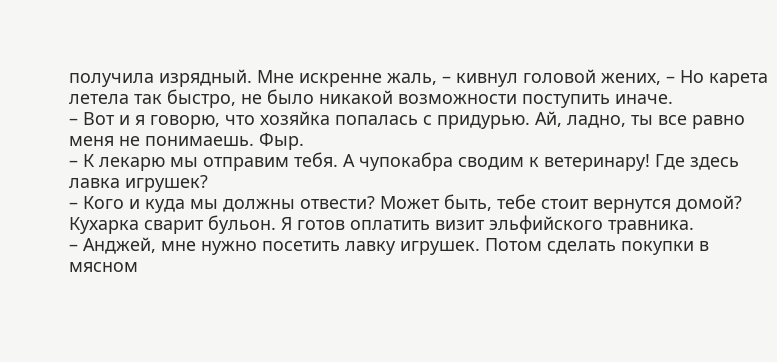получила изрядный. Мне искренне жаль, – кивнул головой жених, – Но карета летела так быстро, не было никакой возможности поступить иначе.
– Вот и я говорю, что хозяйка попалась с придурью. Ай, ладно, ты все равно меня не понимаешь. Фыр.
– К лекарю мы отправим тебя. А чупокабра сводим к ветеринару! Где здесь лавка игрушек?
– Кого и куда мы должны отвести? Может быть, тебе стоит вернутся домой? Кухарка сварит бульон. Я готов оплатить визит эльфийского травника.
– Анджей, мне нужно посетить лавку игрушек. Потом сделать покупки в мясном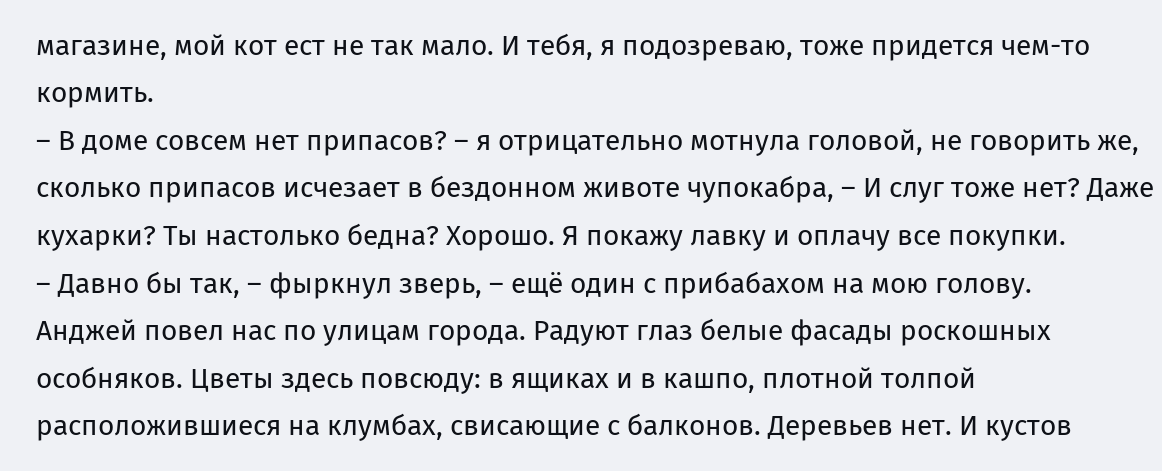магазине, мой кот ест не так мало. И тебя, я подозреваю, тоже придется чем-то кормить.
– В доме совсем нет припасов? – я отрицательно мотнула головой, не говорить же, сколько припасов исчезает в бездонном животе чупокабра, – И слуг тоже нет? Даже кухарки? Ты настолько бедна? Хорошо. Я покажу лавку и оплачу все покупки.
– Давно бы так, – фыркнул зверь, – ещё один с прибабахом на мою голову.
Анджей повел нас по улицам города. Радуют глаз белые фасады роскошных особняков. Цветы здесь повсюду: в ящиках и в кашпо, плотной толпой расположившиеся на клумбах, свисающие с балконов. Деревьев нет. И кустов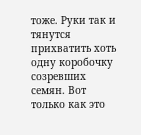тоже. Руки так и тянутся прихватить хоть одну коробочку созревших семян. Вот только как это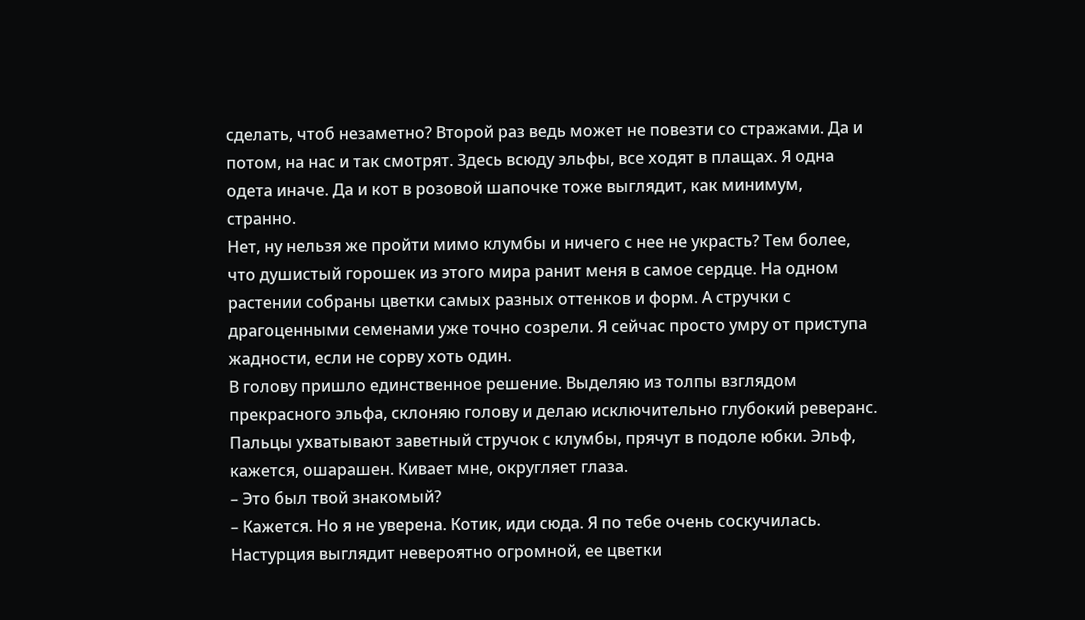сделать, чтоб незаметно? Второй раз ведь может не повезти со стражами. Да и потом, на нас и так смотрят. Здесь всюду эльфы, все ходят в плащах. Я одна одета иначе. Да и кот в розовой шапочке тоже выглядит, как минимум, странно.
Нет, ну нельзя же пройти мимо клумбы и ничего с нее не украсть? Тем более, что душистый горошек из этого мира ранит меня в самое сердце. На одном растении собраны цветки самых разных оттенков и форм. А стручки с драгоценными семенами уже точно созрели. Я сейчас просто умру от приступа жадности, если не сорву хоть один.
В голову пришло единственное решение. Выделяю из толпы взглядом прекрасного эльфа, склоняю голову и делаю исключительно глубокий реверанс. Пальцы ухватывают заветный стручок с клумбы, прячут в подоле юбки. Эльф, кажется, ошарашен. Кивает мне, округляет глаза.
– Это был твой знакомый?
– Кажется. Но я не уверена. Котик, иди сюда. Я по тебе очень соскучилась.
Настурция выглядит невероятно огромной, ее цветки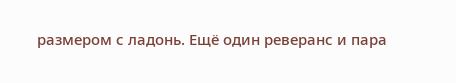размером с ладонь. Ещё один реверанс и пара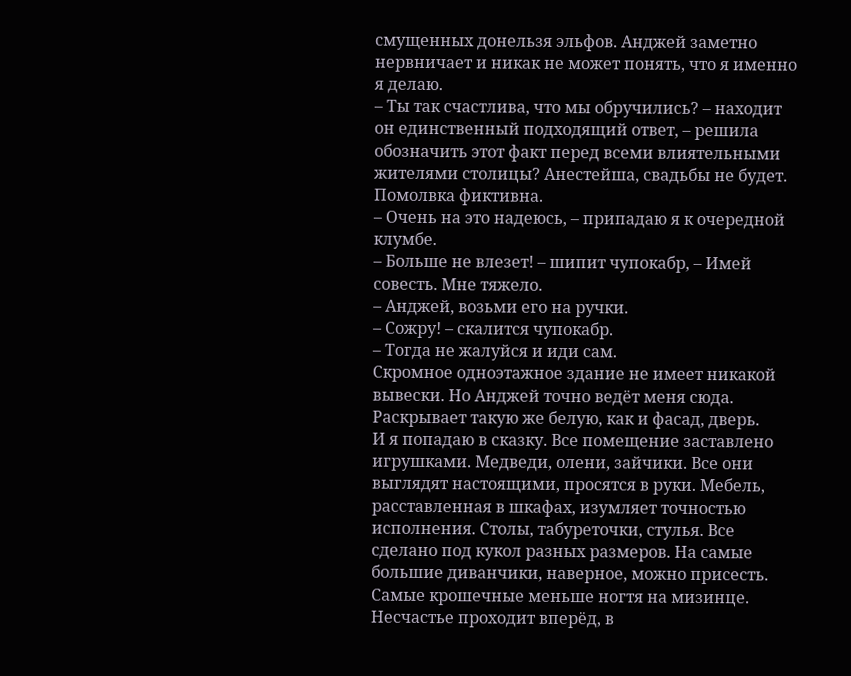смущенных донельзя эльфов. Анджей заметно нервничает и никак не может понять, что я именно я делаю.
– Ты так счастлива, что мы обручились? – находит он единственный подходящий ответ, – решила обозначить этот факт перед всеми влиятельными жителями столицы? Анестейша, свадьбы не будет. Помолвка фиктивна.
– Очень на это надеюсь, – припадаю я к очередной клумбе.
– Больше не влезет! – шипит чупокабр, – Имей совесть. Мне тяжело.
– Анджей, возьми его на ручки.
– Сожру! – скалится чупокабр.
– Тогда не жалуйся и иди сам.
Скромное одноэтажное здание не имеет никакой вывески. Но Анджей точно ведёт меня сюда. Раскрывает такую же белую, как и фасад, дверь.
И я попадаю в сказку. Все помещение заставлено игрушками. Медведи, олени, зайчики. Все они выглядят настоящими, просятся в руки. Мебель, расставленная в шкафах, изумляет точностью исполнения. Столы, табуреточки, стулья. Все сделано под кукол разных размеров. На самые большие диванчики, наверное, можно присесть. Самые крошечные меньше ногтя на мизинце. Несчастье проходит вперёд, в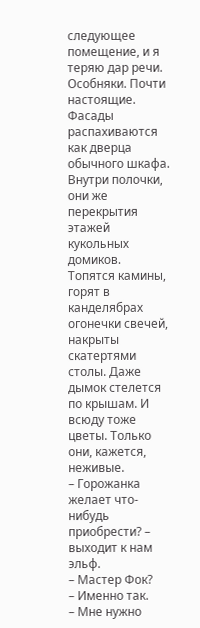следующее помещение, и я теряю дар речи. Особняки. Почти настоящие. Фасады распахиваются как дверца обычного шкафа. Внутри полочки, они же перекрытия этажей кукольных домиков.
Топятся камины, горят в канделябрах огонечки свечей, накрыты скатертями столы. Даже дымок стелется по крышам. И всюду тоже цветы. Только они, кажется, неживые.
– Горожанка желает что-нибудь приобрести? – выходит к нам эльф.
– Мастер Фок?
– Именно так.
– Мне нужно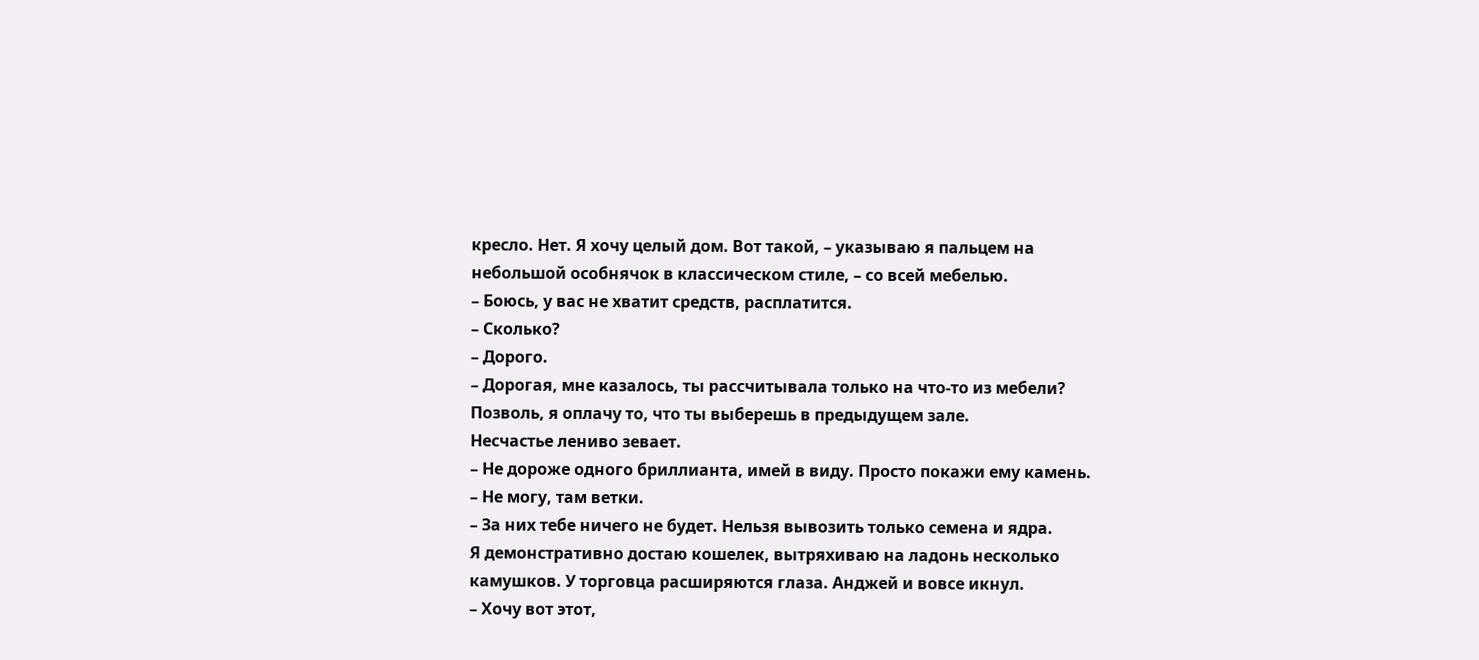кресло. Нет. Я хочу целый дом. Вот такой, – указываю я пальцем на небольшой особнячок в классическом стиле, – со всей мебелью.
– Боюсь, у вас не хватит средств, расплатится.
– Сколько?
– Дорого.
– Дорогая, мне казалось, ты рассчитывала только на что-то из мебели? Позволь, я оплачу то, что ты выберешь в предыдущем зале.
Несчастье лениво зевает.
– Не дороже одного бриллианта, имей в виду. Просто покажи ему камень.
– Не могу, там ветки.
– За них тебе ничего не будет. Нельзя вывозить только семена и ядра.
Я демонстративно достаю кошелек, вытряхиваю на ладонь несколько камушков. У торговца расширяются глаза. Анджей и вовсе икнул.
– Хочу вот этот,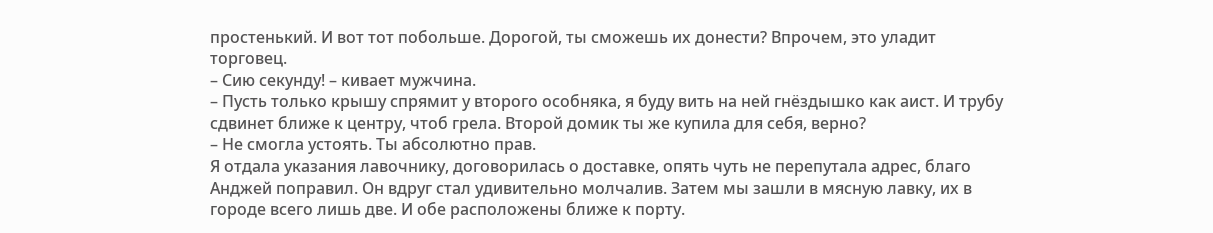простенький. И вот тот побольше. Дорогой, ты сможешь их донести? Впрочем, это уладит торговец.
– Сию секунду! – кивает мужчина.
– Пусть только крышу спрямит у второго особняка, я буду вить на ней гнёздышко как аист. И трубу сдвинет ближе к центру, чтоб грела. Второй домик ты же купила для себя, верно?
– Не смогла устоять. Ты абсолютно прав.
Я отдала указания лавочнику, договорилась о доставке, опять чуть не перепутала адрес, благо Анджей поправил. Он вдруг стал удивительно молчалив. Затем мы зашли в мясную лавку, их в городе всего лишь две. И обе расположены ближе к порту.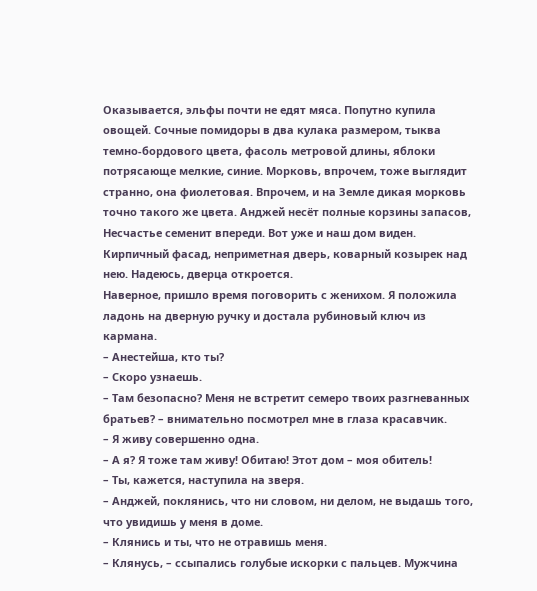Оказывается, эльфы почти не едят мяса. Попутно купила овощей. Сочные помидоры в два кулака размером, тыква темно-бордового цвета, фасоль метровой длины, яблоки потрясающе мелкие, синие. Морковь, впрочем, тоже выглядит странно, она фиолетовая. Впрочем, и на Земле дикая морковь точно такого же цвета. Анджей несёт полные корзины запасов, Несчастье семенит впереди. Вот уже и наш дом виден. Кирпичный фасад, неприметная дверь, коварный козырек над нею. Надеюсь, дверца откроется.
Наверное, пришло время поговорить с женихом. Я положила ладонь на дверную ручку и достала рубиновый ключ из кармана.
– Анестейша, кто ты?
– Скоро узнаешь.
– Там безопасно? Меня не встретит семеро твоих разгневанных братьев? – внимательно посмотрел мне в глаза красавчик.
– Я живу совершенно одна.
– А я? Я тоже там живу! Обитаю! Этот дом – моя обитель!
– Ты, кажется, наступила на зверя.
– Анджей, поклянись, что ни словом, ни делом, не выдашь того, что увидишь у меня в доме.
– Клянись и ты, что не отравишь меня.
– Клянусь, – ссыпались голубые искорки с пальцев. Мужчина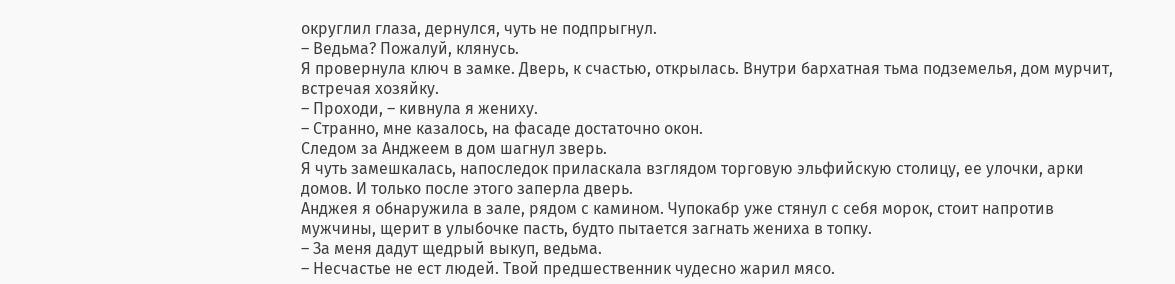округлил глаза, дернулся, чуть не подпрыгнул.
– Ведьма? Пожалуй, клянусь.
Я провернула ключ в замке. Дверь, к счастью, открылась. Внутри бархатная тьма подземелья, дом мурчит, встречая хозяйку.
– Проходи, – кивнула я жениху.
– Странно, мне казалось, на фасаде достаточно окон.
Следом за Анджеем в дом шагнул зверь.
Я чуть замешкалась, напоследок приласкала взглядом торговую эльфийскую столицу, ее улочки, арки домов. И только после этого заперла дверь.
Анджея я обнаружила в зале, рядом с камином. Чупокабр уже стянул с себя морок, стоит напротив мужчины, щерит в улыбочке пасть, будто пытается загнать жениха в топку.
– За меня дадут щедрый выкуп, ведьма.
– Несчастье не ест людей. Твой предшественник чудесно жарил мясо.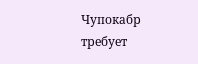Чупокабр требует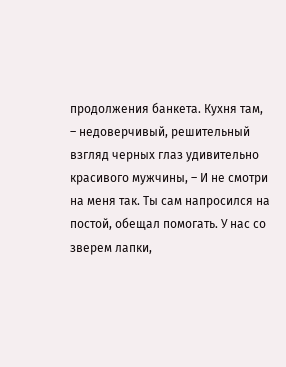продолжения банкета. Кухня там, – недоверчивый, решительный взгляд черных глаз удивительно красивого мужчины, – И не смотри на меня так. Ты сам напросился на постой, обещал помогать. У нас со зверем лапки,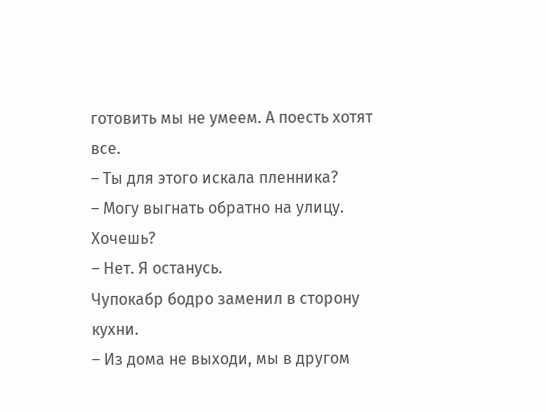готовить мы не умеем. А поесть хотят все.
– Ты для этого искала пленника?
– Могу выгнать обратно на улицу. Хочешь?
– Нет. Я останусь.
Чупокабр бодро заменил в сторону кухни.
– Из дома не выходи, мы в другом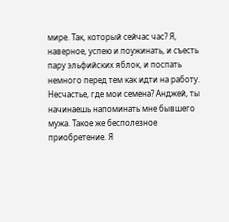мире. Так, который сейчас час? Я, наверное, успею и поужинать, и съесть пару эльфийских яблок, и поспать немного перед тем как идти на работу. Несчастье, где мои семена? Анджей, ты начинаешь напоминать мне бывшего мужа. Такое же бесполезное приобретение. Я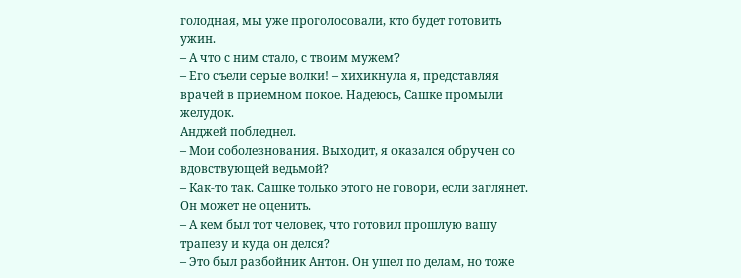голодная, мы уже проголосовали, кто будет готовить ужин.
– А что с ним стало, с твоим мужем?
– Его съели серые волки! – хихикнула я, представляя врачей в приемном покое. Надеюсь, Сашке промыли желудок.
Анджей побледнел.
– Мои соболезнования. Выходит, я оказался обручен со вдовствующей ведьмой?
– Как-то так. Сашке только этого не говори, если заглянет. Он может не оценить.
– А кем был тот человек, что готовил прошлую вашу трапезу и куда он делся?
– Это был разбойник Антон. Он ушел по делам, но тоже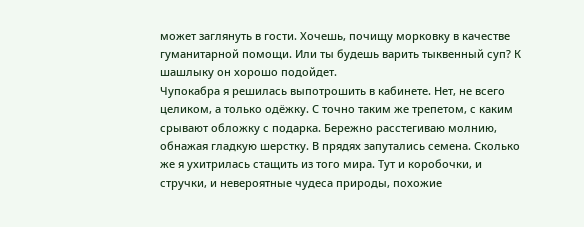может заглянуть в гости. Хочешь, почищу морковку в качестве гуманитарной помощи. Или ты будешь варить тыквенный суп? К шашлыку он хорошо подойдет.
Чупокабра я решилась выпотрошить в кабинете. Нет, не всего целиком, а только одёжку. С точно таким же трепетом, с каким срывают обложку с подарка. Бережно расстегиваю молнию, обнажая гладкую шерстку. В прядях запутались семена. Сколько же я ухитрилась стащить из того мира. Тут и коробочки, и стручки, и невероятные чудеса природы, похожие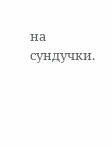на сундучки.